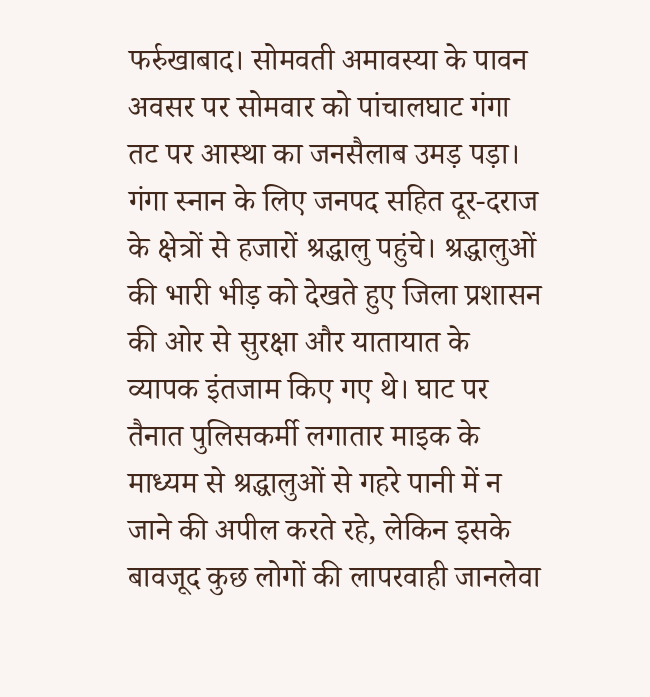फर्रुखाबाद। सोमवती अमावस्या के पावन अवसर पर सोमवार को पांचालघाट गंगा तट पर आस्था का जनसैलाब उमड़ पड़ा। गंगा स्नान के लिए जनपद सहित दूर-दराज के क्षेत्रों से हजारों श्रद्धालु पहुंचे। श्रद्धालुओं की भारी भीड़ को देखते हुए जिला प्रशासन की ओर से सुरक्षा और यातायात के व्यापक इंतजाम किए गए थे। घाट पर तैनात पुलिसकर्मी लगातार माइक के माध्यम से श्रद्धालुओं से गहरे पानी में न जाने की अपील करते रहे, लेकिन इसके बावजूद कुछ लोगों की लापरवाही जानलेवा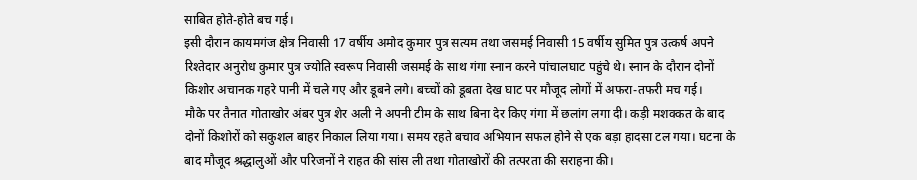साबित होते-होते बच गई।
इसी दौरान कायमगंज क्षेत्र निवासी 17 वर्षीय अमोद कुमार पुत्र सत्यम तथा जसमई निवासी 15 वर्षीय सुमित पुत्र उत्कर्ष अपने रिश्तेदार अनुरोध कुमार पुत्र ज्योति स्वरूप निवासी जसमई के साथ गंगा स्नान करने पांचालघाट पहुंचे थे। स्नान के दौरान दोनों किशोर अचानक गहरे पानी में चले गए और डूबने लगे। बच्चों को डूबता देख घाट पर मौजूद लोगों में अफरा-तफरी मच गई।
मौके पर तैनात गोताखोर अंबर पुत्र शेर अली ने अपनी टीम के साथ बिना देर किए गंगा में छलांग लगा दी। कड़ी मशक्कत के बाद दोनों किशोरों को सकुशल बाहर निकाल लिया गया। समय रहते बचाव अभियान सफल होने से एक बड़ा हादसा टल गया। घटना के बाद मौजूद श्रद्धालुओं और परिजनों ने राहत की सांस ली तथा गोताखोरों की तत्परता की सराहना की।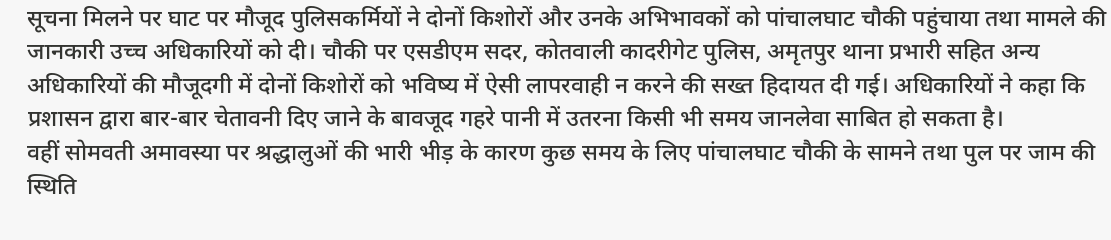सूचना मिलने पर घाट पर मौजूद पुलिसकर्मियों ने दोनों किशोरों और उनके अभिभावकों को पांचालघाट चौकी पहुंचाया तथा मामले की जानकारी उच्च अधिकारियों को दी। चौकी पर एसडीएम सदर, कोतवाली कादरीगेट पुलिस, अमृतपुर थाना प्रभारी सहित अन्य अधिकारियों की मौजूदगी में दोनों किशोरों को भविष्य में ऐसी लापरवाही न करने की सख्त हिदायत दी गई। अधिकारियों ने कहा कि प्रशासन द्वारा बार-बार चेतावनी दिए जाने के बावजूद गहरे पानी में उतरना किसी भी समय जानलेवा साबित हो सकता है।
वहीं सोमवती अमावस्या पर श्रद्धालुओं की भारी भीड़ के कारण कुछ समय के लिए पांचालघाट चौकी के सामने तथा पुल पर जाम की स्थिति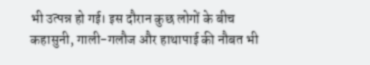भी उत्पन्न हो गई। इस दौरान कुछ लोगों के बीच कहासुनी, गाली-गलौज और हाथापाई की नौबत भी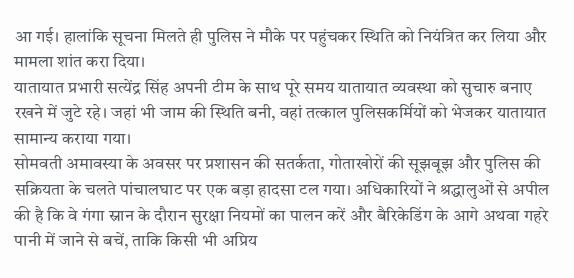आ गई। हालांकि सूचना मिलते ही पुलिस ने मौके पर पहुंचकर स्थिति को नियंत्रित कर लिया और मामला शांत करा दिया।
यातायात प्रभारी सत्येंद्र सिंह अपनी टीम के साथ पूरे समय यातायात व्यवस्था को सुचारु बनाए रखने में जुटे रहे। जहां भी जाम की स्थिति बनी, वहां तत्काल पुलिसकर्मियों को भेजकर यातायात सामान्य कराया गया।
सोमवती अमावस्या के अवसर पर प्रशासन की सतर्कता, गोताखोरों की सूझबूझ और पुलिस की सक्रियता के चलते पांचालघाट पर एक बड़ा हादसा टल गया। अधिकारियों ने श्रद्धालुओं से अपील की है कि वे गंगा स्नान के दौरान सुरक्षा नियमों का पालन करें और बैरिकेडिंग के आगे अथवा गहरे पानी में जाने से बचें, ताकि किसी भी अप्रिय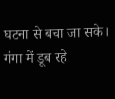घटना से बचा जा सके।
गंगा में डूब रहे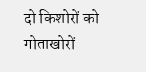दो किशोरों को गोताखोरों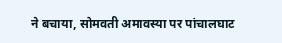ने बचाया, सोमवती अमावस्या पर पांचालघाट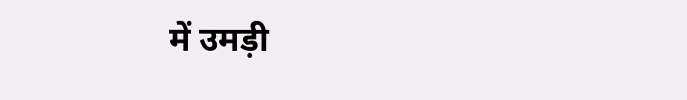में उमड़ी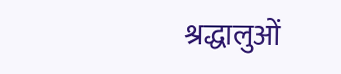श्रद्धालुओं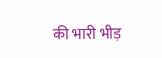की भारी भीड़